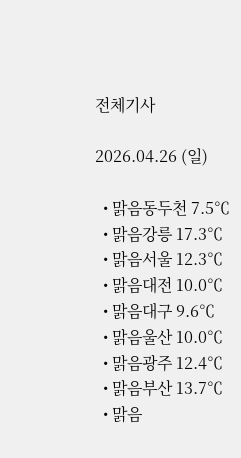전체기사

2026.04.26 (일)

  • 맑음동두천 7.5℃
  • 맑음강릉 17.3℃
  • 맑음서울 12.3℃
  • 맑음대전 10.0℃
  • 맑음대구 9.6℃
  • 맑음울산 10.0℃
  • 맑음광주 12.4℃
  • 맑음부산 13.7℃
  • 맑음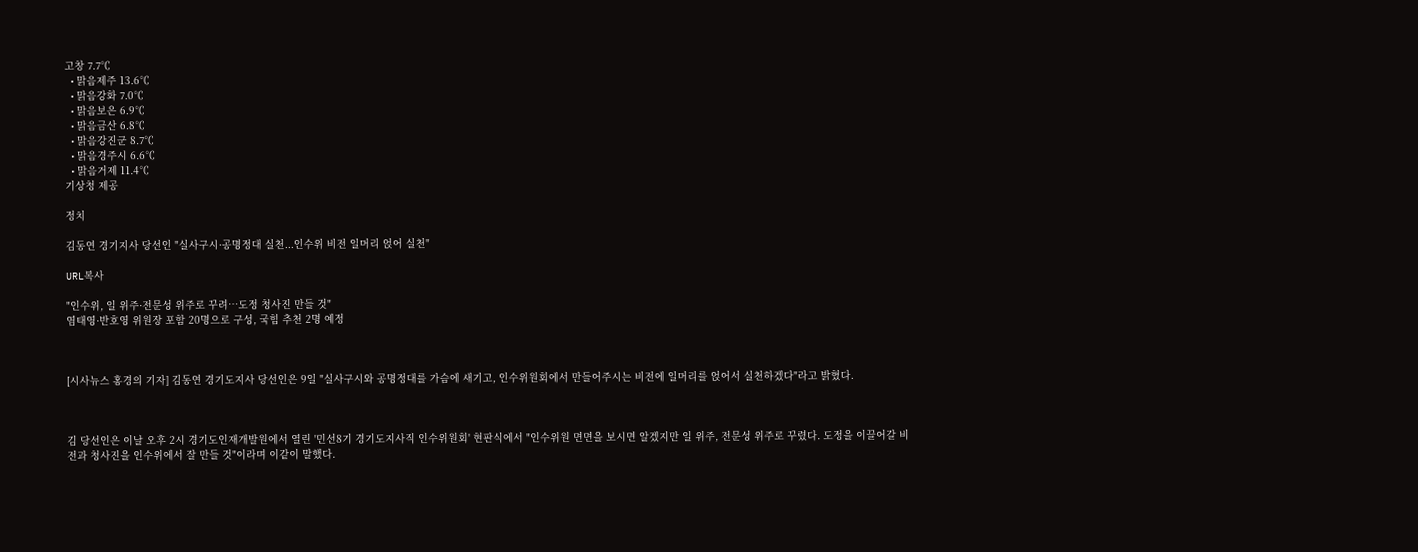고창 7.7℃
  • 맑음제주 13.6℃
  • 맑음강화 7.0℃
  • 맑음보은 6.9℃
  • 맑음금산 6.8℃
  • 맑음강진군 8.7℃
  • 맑음경주시 6.6℃
  • 맑음거제 11.4℃
기상청 제공

정치

김동연 경기지사 당선인 "실사구시·공명정대 실천...인수위 비전 일머리 얹어 실천"

URL복사

"인수위, 일 위주·전문성 위주로 꾸려…도정 청사진 만들 것"
염태영·반호영 위원장 포함 20명으로 구성, 국힘 추천 2명 예정



[시사뉴스 홍경의 기자] 김동연 경기도지사 당선인은 9일 "실사구시와 공명정대를 가슴에 새기고, 인수위원회에서 만들어주시는 비전에 일머리를 얹어서 실천하겠다"라고 밝혔다.



김 당선인은 이날 오후 2시 경기도인재개발원에서 열린 '민선8기 경기도지사직 인수위원회' 현판식에서 "인수위원 면면을 보시면 알겠지만 일 위주, 전문성 위주로 꾸렸다. 도정을 이끌어갈 비전과 청사진을 인수위에서 잘 만들 것"이라며 이같이 말했다.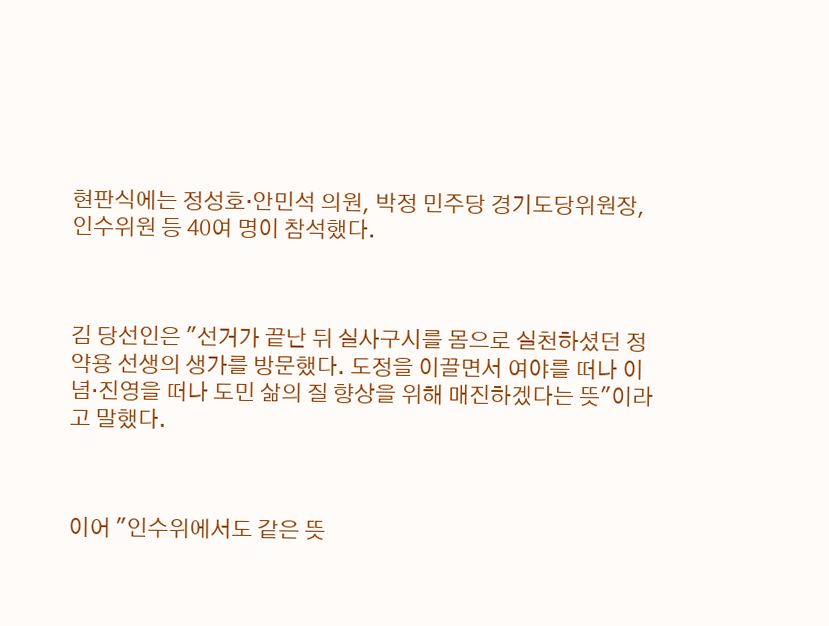현판식에는 정성호·안민석 의원, 박정 민주당 경기도당위원장, 인수위원 등 40여 명이 참석했다.



김 당선인은 "선거가 끝난 뒤 실사구시를 몸으로 실천하셨던 정약용 선생의 생가를 방문했다. 도정을 이끌면서 여야를 떠나 이념·진영을 떠나 도민 삶의 질 향상을 위해 매진하겠다는 뜻"이라고 말했다.



이어 "인수위에서도 같은 뜻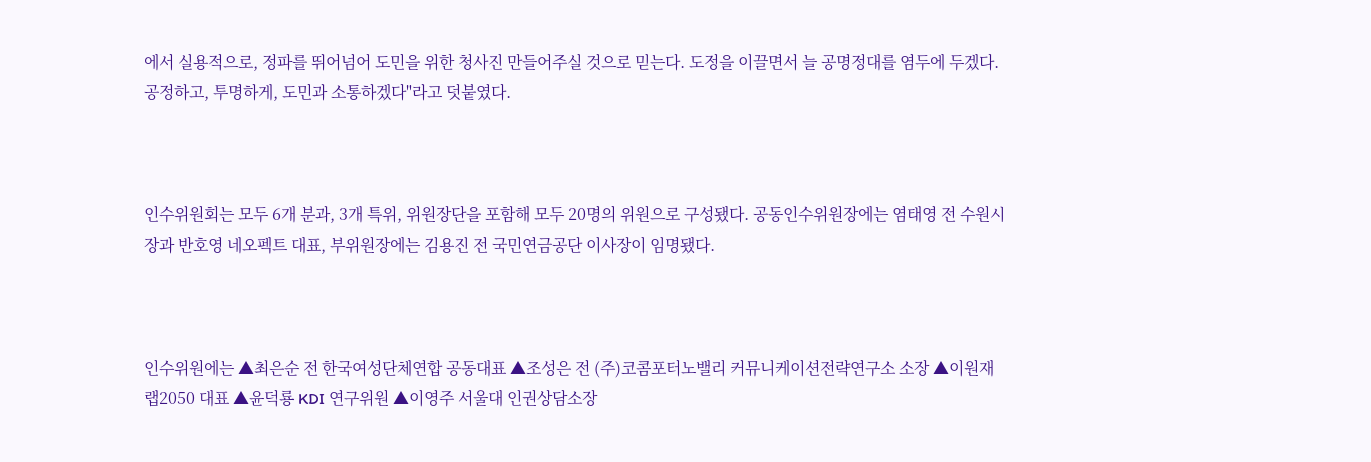에서 실용적으로, 정파를 뛰어넘어 도민을 위한 청사진 만들어주실 것으로 믿는다. 도정을 이끌면서 늘 공명정대를 염두에 두겠다. 공정하고, 투명하게, 도민과 소통하겠다"라고 덧붙였다.



인수위원회는 모두 6개 분과, 3개 특위, 위원장단을 포함해 모두 20명의 위원으로 구성됐다. 공동인수위원장에는 염태영 전 수원시장과 반호영 네오펙트 대표, 부위원장에는 김용진 전 국민연금공단 이사장이 임명됐다.



인수위원에는 ▲최은순 전 한국여성단체연합 공동대표 ▲조성은 전 (주)코콤포터노밸리 커뮤니케이션전략연구소 소장 ▲이원재 랩2050 대표 ▲윤덕룡 KDI 연구위원 ▲이영주 서울대 인권상담소장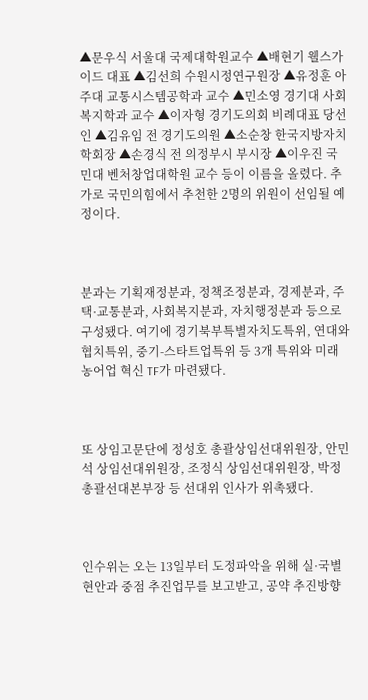▲문우식 서울대 국제대학원교수 ▲배현기 웰스가이드 대표 ▲김선희 수원시정연구원장 ▲유정훈 아주대 교통시스템공학과 교수 ▲민소영 경기대 사회복지학과 교수 ▲이자형 경기도의회 비례대표 당선인 ▲김유임 전 경기도의원 ▲소순창 한국지방자치학회장 ▲손경식 전 의정부시 부시장 ▲이우진 국민대 벤처창업대학원 교수 등이 이름을 올렸다. 추가로 국민의힘에서 추천한 2명의 위원이 선임될 예정이다.



분과는 기획재정분과, 정책조정분과, 경제분과, 주택·교통분과, 사회복지분과, 자치행정분과 등으로 구성됐다. 여기에 경기북부특별자치도특위, 연대와협치특위, 중기-스타트업특위 등 3개 특위와 미래농어업 혁신 TF가 마련됐다.



또 상임고문단에 정성호 총괄상임선대위원장, 안민석 상임선대위원장, 조정식 상임선대위원장, 박정 총괄선대본부장 등 선대위 인사가 위촉됐다.



인수위는 오는 13일부터 도정파악을 위해 실·국별 현안과 중점 추진업무를 보고받고, 공약 추진방향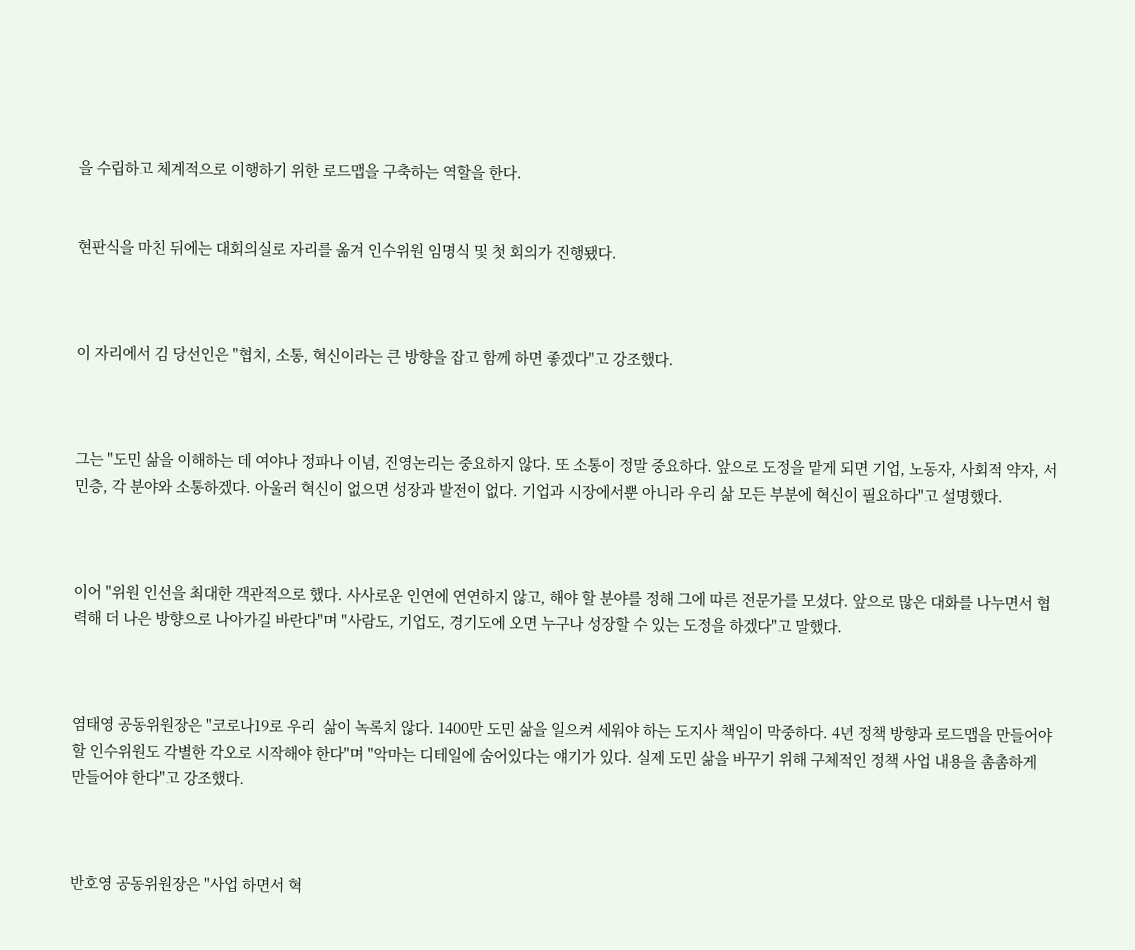을 수립하고 체계적으로 이행하기 위한 로드맵을 구축하는 역할을 한다.


현판식을 마친 뒤에는 대회의실로 자리를 옮겨 인수위원 임명식 및 첫 회의가 진행됐다.



이 자리에서 김 당선인은 "협치, 소통, 혁신이라는 큰 방향을 잡고 함께 하면 좋겠다"고 강조했다.



그는 "도민 삶을 이해하는 데 여야나 정파나 이념, 진영논리는 중요하지 않다. 또 소통이 정말 중요하다. 앞으로 도정을 맡게 되면 기업, 노동자, 사회적 약자, 서민층, 각 분야와 소통하겠다. 아울러 혁신이 없으면 성장과 발전이 없다. 기업과 시장에서뿐 아니라 우리 삶 모든 부분에 혁신이 필요하다"고 설명했다.



이어 "위원 인선을 최대한 객관적으로 했다. 사사로운 인연에 연연하지 않고, 해야 할 분야를 정해 그에 따른 전문가를 모셨다. 앞으로 많은 대화를 나누면서 협력해 더 나은 방향으로 나아가길 바란다"며 "사람도, 기업도, 경기도에 오면 누구나 성장할 수 있는 도정을 하겠다"고 말했다.



염태영 공동위원장은 "코로나19로 우리  삶이 녹록치 않다. 1400만 도민 삶을 일으켜 세워야 하는 도지사 책임이 막중하다. 4년 정책 방향과 로드맵을 만들어야 할 인수위원도 각별한 각오로 시작해야 한다"며 "악마는 디테일에 숨어있다는 얘기가 있다. 실제 도민 삶을 바꾸기 위해 구체적인 정책 사업 내용을 촘촘하게 만들어야 한다"고 강조했다.



반호영 공동위원장은 "사업 하면서 혁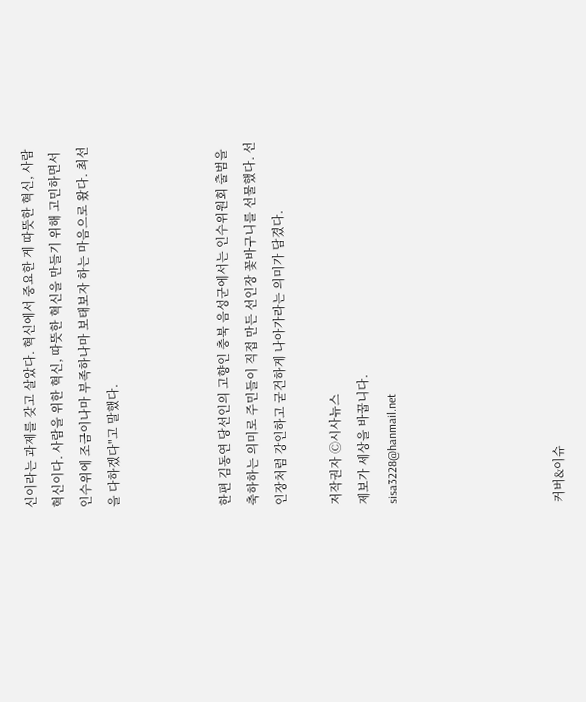신이라는 과제를 갖고 살았다. 혁신에서 중요한 게 따뜻한 혁신, 사람 혁신이다. 사람을 위한 혁신, 따뜻한 혁신을 만들기 위해 고민하면서 인수위에 조금이나마 부족하나마 보태보자 하는 마음으로 왔다. 최선을 다하겠다"고 말했다.



한편 김동연 당선인의 고향인 충북 음성군에서는 인수위원회 출범을 축하하는 의미로 주민들이 직접 만든 선인장 꽃바구니를 선물했다. 선인장처럼 강인하고 굳건하게 나아가라는 의미가 담겼다.

저작권자 Ⓒ시사뉴스
제보가 세상을 바꿉니다.
sisa3228@hanmail.net





커버&이슈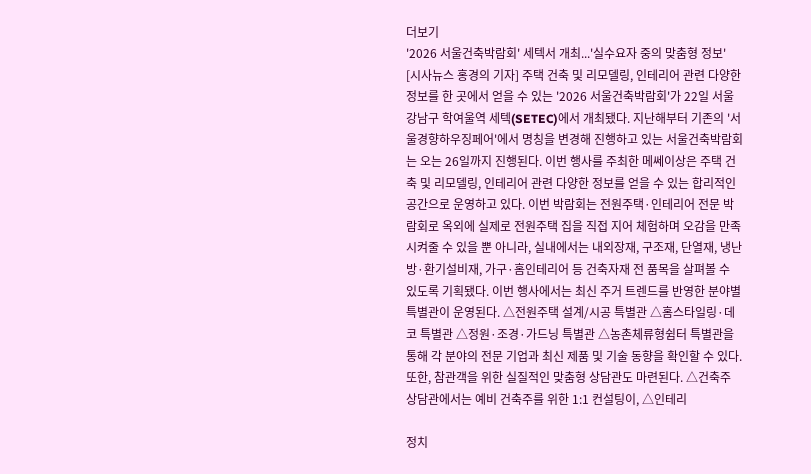더보기
'2026 서울건축박람회' 세텍서 개최...'실수요자 중의 맞춤형 정보'
[시사뉴스 홍경의 기자] 주택 건축 및 리모델링, 인테리어 관련 다양한 정보를 한 곳에서 얻을 수 있는 '2026 서울건축박람회'가 22일 서울 강남구 학여울역 세텍(SETEC)에서 개최됐다. 지난해부터 기존의 '서울경향하우징페어'에서 명칭을 변경해 진행하고 있는 서울건축박람회는 오는 26일까지 진행된다. 이번 행사를 주최한 메쎄이상은 주택 건축 및 리모델링, 인테리어 관련 다양한 정보를 얻을 수 있는 합리적인 공간으로 운영하고 있다. 이번 박람회는 전원주택·인테리어 전문 박람회로 옥외에 실제로 전원주택 집을 직접 지어 체험하며 오감을 만족시켜줄 수 있을 뿐 아니라, 실내에서는 내외장재, 구조재, 단열재, 냉난방·환기설비재, 가구·홈인테리어 등 건축자재 전 품목을 살펴볼 수 있도록 기획됐다. 이번 행사에서는 최신 주거 트렌드를 반영한 분야별 특별관이 운영된다. △전원주택 설계/시공 특별관 △홈스타일링·데코 특별관 △정원·조경·가드닝 특별관 △농촌체류형쉼터 특별관을 통해 각 분야의 전문 기업과 최신 제품 및 기술 동향을 확인할 수 있다. 또한, 참관객을 위한 실질적인 맞춤형 상담관도 마련된다. △건축주 상담관에서는 예비 건축주를 위한 1:1 컨설팅이, △인테리

정치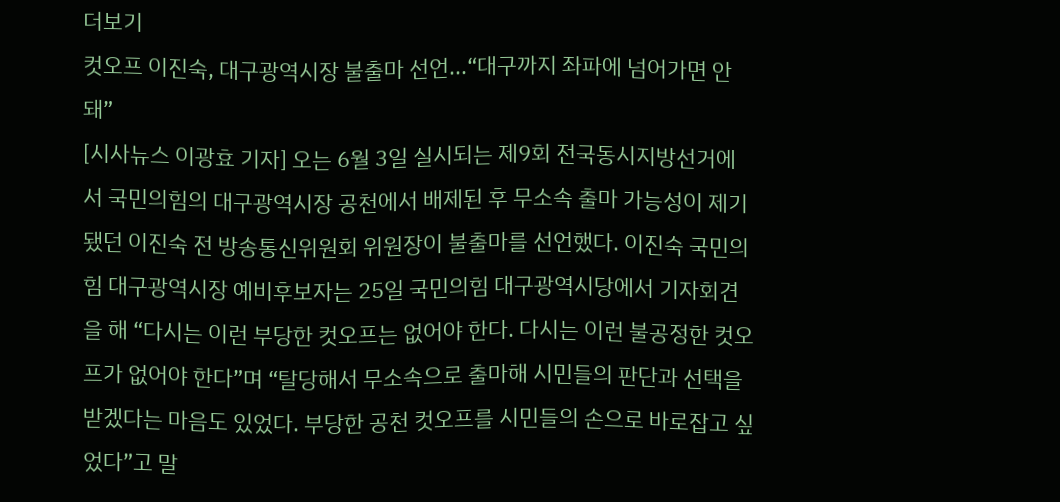더보기
컷오프 이진숙, 대구광역시장 불출마 선언...“대구까지 좌파에 넘어가면 안 돼”
[시사뉴스 이광효 기자] 오는 6월 3일 실시되는 제9회 전국동시지방선거에서 국민의힘의 대구광역시장 공천에서 배제된 후 무소속 출마 가능성이 제기됐던 이진숙 전 방송통신위원회 위원장이 불출마를 선언했다. 이진숙 국민의힘 대구광역시장 예비후보자는 25일 국민의힘 대구광역시당에서 기자회견을 해 “다시는 이런 부당한 컷오프는 없어야 한다. 다시는 이런 불공정한 컷오프가 없어야 한다”며 “탈당해서 무소속으로 출마해 시민들의 판단과 선택을 받겠다는 마음도 있었다. 부당한 공천 컷오프를 시민들의 손으로 바로잡고 싶었다”고 말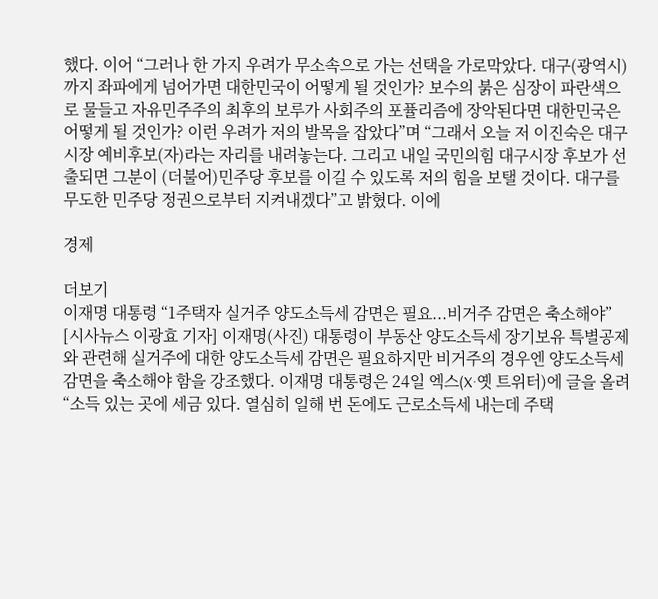했다. 이어 “그러나 한 가지 우려가 무소속으로 가는 선택을 가로막았다. 대구(광역시)까지 좌파에게 넘어가면 대한민국이 어떻게 될 것인가? 보수의 붉은 심장이 파란색으로 물들고 자유민주주의 최후의 보루가 사회주의 포퓰리즘에 장악된다면 대한민국은 어떻게 될 것인가? 이런 우려가 저의 발목을 잡았다”며 “그래서 오늘 저 이진숙은 대구시장 예비후보(자)라는 자리를 내려놓는다. 그리고 내일 국민의힘 대구시장 후보가 선출되면 그분이 (더불어)민주당 후보를 이길 수 있도록 저의 힘을 보탤 것이다. 대구를 무도한 민주당 정권으로부터 지켜내겠다”고 밝혔다. 이에

경제

더보기
이재명 대통령 “1주택자 실거주 양도소득세 감면은 필요...비거주 감면은 축소해야”
[시사뉴스 이광효 기자] 이재명(사진) 대통령이 부동산 양도소득세 장기보유 특별공제와 관련해 실거주에 대한 양도소득세 감면은 필요하지만 비거주의 경우엔 양도소득세 감면을 축소해야 함을 강조했다. 이재명 대통령은 24일 엑스(X·옛 트위터)에 글을 올려 “소득 있는 곳에 세금 있다. 열심히 일해 번 돈에도 근로소득세 내는데 주택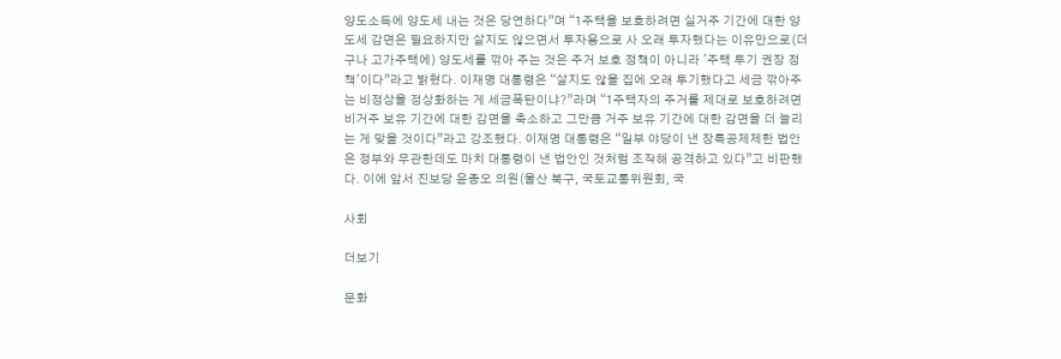양도소득에 양도세 내는 것은 당연하다”며 “1주택을 보호하려면 실거주 기간에 대한 양도세 감면은 필요하지만 살지도 않으면서 투자용으로 사 오래 투자했다는 이유만으로(더구나 고가주택에) 양도세를 깎아 주는 것은 주거 보호 정책이 아니라 '주택 투기 권장 정책'이다”라고 밝혔다. 이재명 대통령은 “살지도 않을 집에 오래 투기했다고 세금 깎아주는 비정상을 정상화하는 게 세금폭탄이냐?”라며 “1주택자의 주거를 제대로 보호하려면 비거주 보유 기간에 대한 감면을 축소하고 그만큼 거주 보유 기간에 대한 감면을 더 늘리는 게 맞을 것이다”라고 강조했다. 이재명 대통령은 “일부 야당이 낸 장특공제제한 법안은 정부와 무관한데도 마치 대통령이 낸 법안인 것처럼 조작해 공격하고 있다”고 비판했다. 이에 앞서 진보당 윤종오 의원(울산 북구, 국토교통위원회, 국

사회

더보기

문화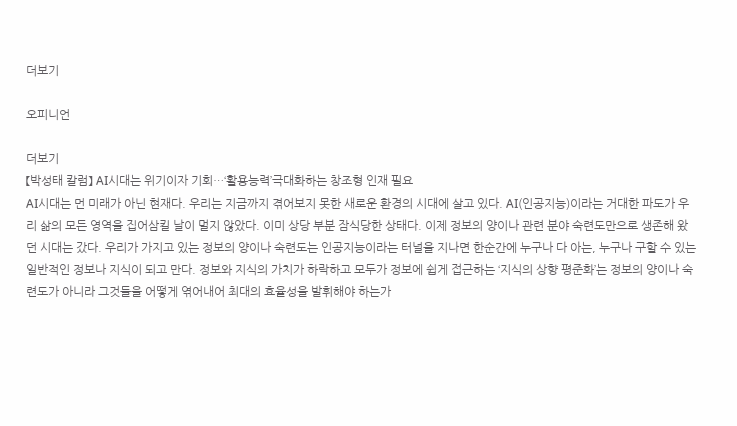더보기

오피니언

더보기
【박성태 칼럼】 AI시대는 위기이자 기회…‘활용능력’극대화하는 창조형 인재 필요
AI시대는 먼 미래가 아닌 현재다. 우리는 지금까지 겪어보지 못한 새로운 환경의 시대에 살고 있다. AI(인공지능)이라는 거대한 파도가 우리 삶의 모든 영역을 집어삼킬 날이 멀지 않았다. 이미 상당 부분 잠식당한 상태다. 이제 정보의 양이나 관련 분야 숙련도만으로 생존해 왔던 시대는 갔다. 우리가 가지고 있는 정보의 양이나 숙련도는 인공지능이라는 터널을 지나면 한순간에 누구나 다 아는, 누구나 구할 수 있는 일반적인 정보나 지식이 되고 만다. 정보와 지식의 가치가 하락하고 모두가 정보에 쉽게 접근하는 ‘지식의 상향 평준화’는 정보의 양이나 숙련도가 아니라 그것들을 어떻게 엮어내어 최대의 효율성을 발휘해야 하는가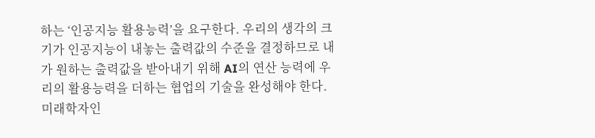하는 ‘인공지능 활용능력’을 요구한다. 우리의 생각의 크기가 인공지능이 내놓는 출력값의 수준을 결정하므로 내가 원하는 출력값을 받아내기 위해 AI의 연산 능력에 우리의 활용능력을 더하는 협업의 기술을 완성해야 한다. 미래학자인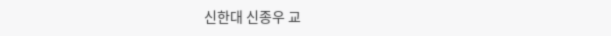신한대 신종우 교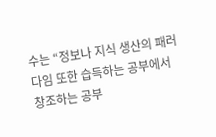수는 “정보나 지식 생산의 패러다임 또한 습득하는 공부에서 창조하는 공부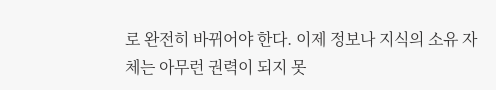로 완전히 바뀌어야 한다. 이제 정보나 지식의 소유 자체는 아무런 권력이 되지 못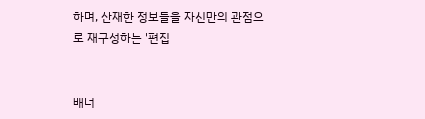하며, 산재한 정보들을 자신만의 관점으로 재구성하는 '편집


배너